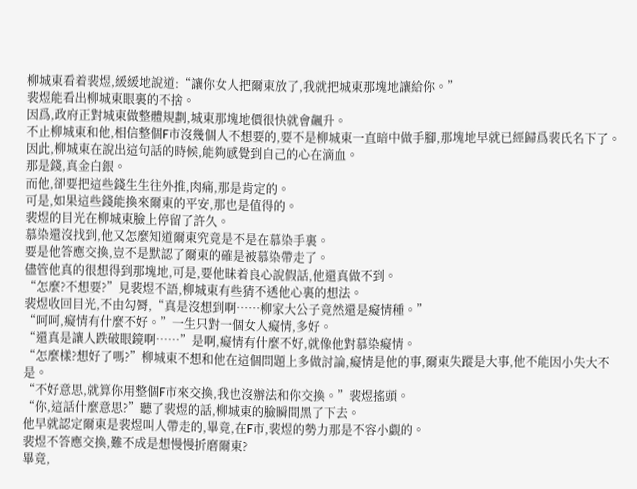柳城東看着裴煜,緩緩地說道:“讓你女人把爾東放了,我就把城東那塊地讓給你。”
裴煜能看出柳城東眼裏的不捨。
因爲,政府正對城東做整體規劃,城東那塊地價很快就會飆升。
不止柳城東和他,相信整個F市沒幾個人不想要的,要不是柳城東一直暗中做手腳,那塊地早就已經歸爲裴氏名下了。
因此,柳城東在說出這句話的時候,能夠感覺到自己的心在滴血。
那是錢,真金白銀。
而他,卻要把這些錢生生往外推,肉痛,那是肯定的。
可是,如果這些錢能換來爾東的平安,那也是值得的。
裴煜的目光在柳城東臉上停留了許久。
慕染還沒找到,他又怎麼知道爾東究竟是不是在慕染手裏。
要是他答應交換,豈不是默認了爾東的確是被慕染帶走了。
儘管他真的很想得到那塊地,可是,要他昧着良心說假話,他還真做不到。
“怎麼?不想要?”見裴煜不語,柳城東有些猜不透他心裏的想法。
裴煜收回目光,不由勾脣,“真是沒想到啊……柳家大公子竟然還是癡情種。”
“呵呵,癡情有什麼不好。”一生只對一個女人癡情,多好。
“還真是讓人跌破眼鏡啊……”是啊,癡情有什麼不好,就像他對慕染癡情。
“怎麼樣?想好了嗎?”柳城東不想和他在這個問題上多做討論,癡情是他的事,爾東失蹤是大事,他不能因小失大不是。
“不好意思,就算你用整個F市來交換,我也沒辦法和你交換。”裴煜搖頭。
“你,這話什麼意思?”聽了裴煜的話,柳城東的臉瞬間黑了下去。
他早就認定爾東是裴煜叫人帶走的,畢竟,在F市,裴煜的勢力那是不容小覷的。
裴煜不答應交換,難不成是想慢慢折磨爾東?
畢竟,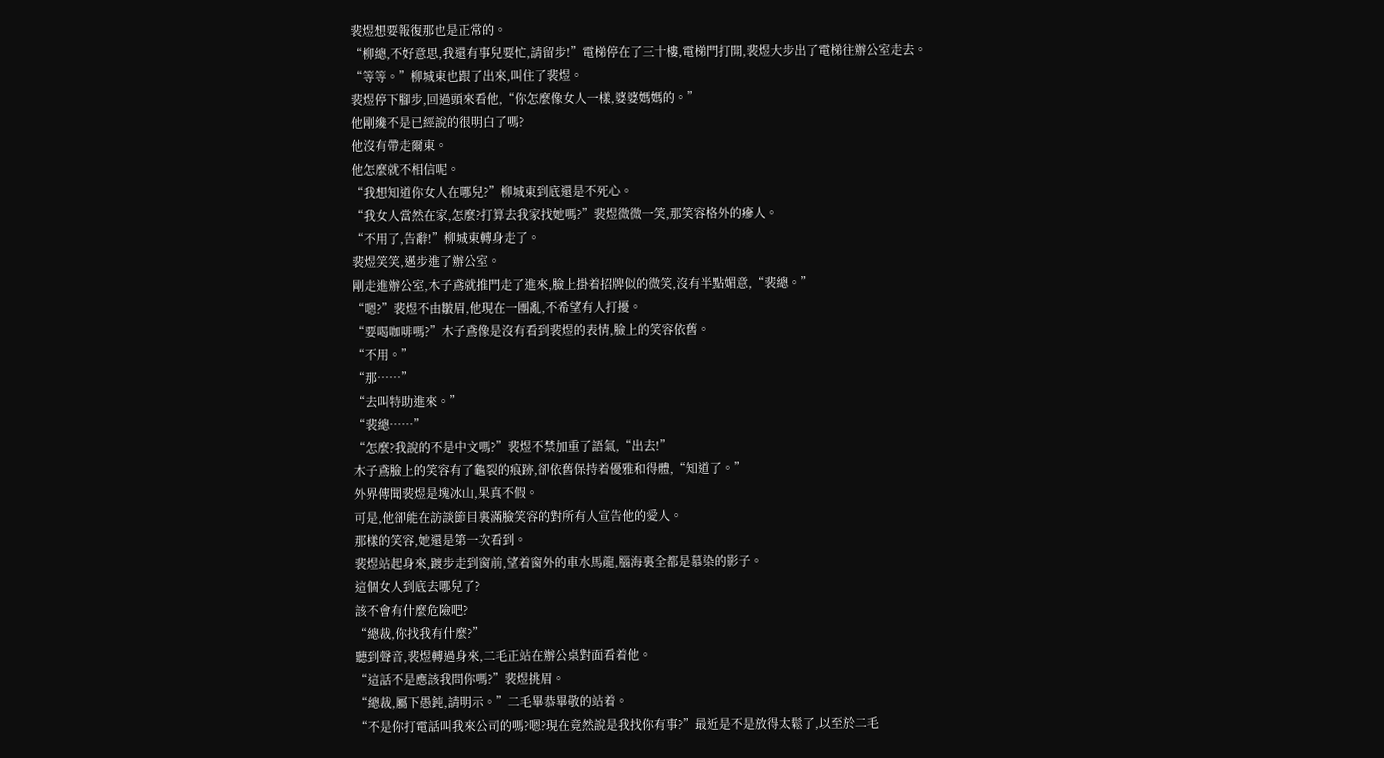裴煜想要報復那也是正常的。
“柳總,不好意思,我還有事兒要忙,請留步!”電梯停在了三十樓,電梯門打開,裴煜大步出了電梯往辦公室走去。
“等等。”柳城東也跟了出來,叫住了裴煜。
裴煜停下腳步,回過頭來看他,“你怎麼像女人一樣,婆婆媽媽的。”
他剛纔不是已經說的很明白了嗎?
他沒有帶走爾東。
他怎麼就不相信呢。
“我想知道你女人在哪兒?”柳城東到底還是不死心。
“我女人當然在家,怎麼?打算去我家找她嗎?”裴煜微微一笑,那笑容格外的瘮人。
“不用了,告辭!”柳城東轉身走了。
裴煜笑笑,邁步進了辦公室。
剛走進辦公室,木子鳶就推門走了進來,臉上掛着招牌似的微笑,沒有半點媚意,“裴總。”
“嗯?”裴煜不由皺眉,他現在一團亂,不希望有人打擾。
“要喝咖啡嗎?”木子鳶像是沒有看到裴煜的表情,臉上的笑容依舊。
“不用。”
“那……”
“去叫特助進來。”
“裴總……”
“怎麼?我說的不是中文嗎?”裴煜不禁加重了語氣,“出去!”
木子鳶臉上的笑容有了龜裂的痕跡,卻依舊保持着優雅和得體,“知道了。”
外界傳聞裴煜是塊冰山,果真不假。
可是,他卻能在訪談節目裏滿臉笑容的對所有人宣告他的愛人。
那樣的笑容,她還是第一次看到。
裴煜站起身來,踱步走到窗前,望着窗外的車水馬龍,腦海裏全都是慕染的影子。
這個女人到底去哪兒了?
該不會有什麼危險吧?
“總裁,你找我有什麼?”
聽到聲音,裴煜轉過身來,二毛正站在辦公桌對面看着他。
“這話不是應該我問你嗎?”裴煜挑眉。
“總裁,屬下愚鈍,請明示。”二毛畢恭畢敬的站着。
“不是你打電話叫我來公司的嗎?嗯?現在竟然說是我找你有事?”最近是不是放得太鬆了,以至於二毛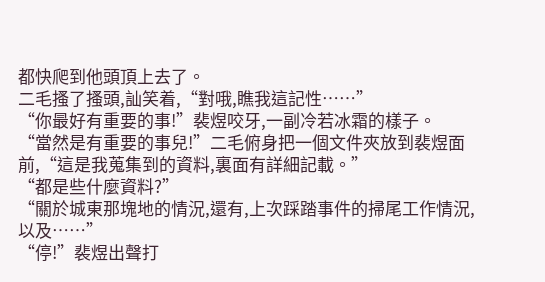都快爬到他頭頂上去了。
二毛搔了搔頭,訕笑着,“對哦,瞧我這記性……”
“你最好有重要的事!”裴煜咬牙,一副冷若冰霜的樣子。
“當然是有重要的事兒!”二毛俯身把一個文件夾放到裴煜面前,“這是我蒐集到的資料,裏面有詳細記載。”
“都是些什麼資料?”
“關於城東那塊地的情況,還有,上次踩踏事件的掃尾工作情況,以及……”
“停!”裴煜出聲打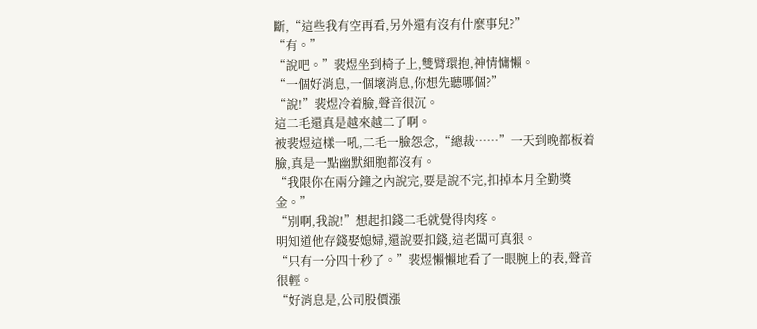斷,“這些我有空再看,另外還有沒有什麼事兒?”
“有。”
“說吧。”裴煜坐到椅子上,雙臂環抱,神情慵懶。
“一個好消息,一個壞消息,你想先聽哪個?”
“說!”裴煜冷着臉,聲音很沉。
這二毛還真是越來越二了啊。
被裴煜這樣一吼,二毛一臉怨念,“總裁……”一天到晚都板着臉,真是一點幽默細胞都沒有。
“我限你在兩分鐘之內說完,要是說不完,扣掉本月全勤獎金。”
“別啊,我說!”想起扣錢二毛就覺得肉疼。
明知道他存錢娶媳婦,還說要扣錢,這老闆可真狠。
“只有一分四十秒了。”裴煜懶懶地看了一眼腕上的表,聲音很輕。
“好消息是,公司股價漲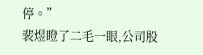停。”
裴煜瞪了二毛一眼,公司股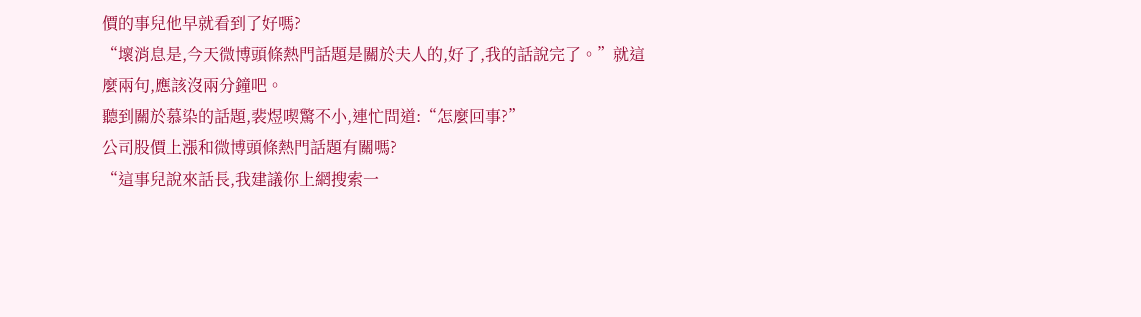價的事兒他早就看到了好嗎?
“壞消息是,今天微博頭條熱門話題是關於夫人的,好了,我的話說完了。”就這麼兩句,應該沒兩分鐘吧。
聽到關於慕染的話題,裴煜喫驚不小,連忙問道:“怎麼回事?”
公司股價上漲和微博頭條熱門話題有關嗎?
“這事兒說來話長,我建議你上網搜索一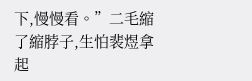下,慢慢看。”二毛縮了縮脖子,生怕裴煜拿起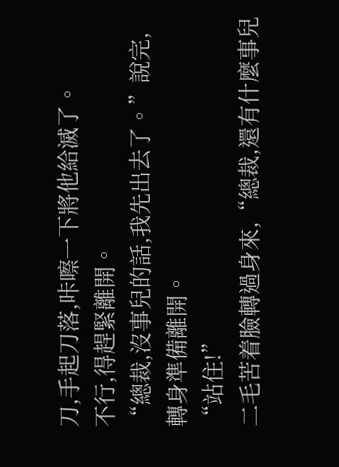刀,手起刀落,咔嚓一下將他給滅了。
不行,得趕緊離開。
“總裁,沒事兒的話,我先出去了。”說完,轉身準備離開。
“站住!”
二毛苦着臉轉過身來,“總裁,還有什麼事兒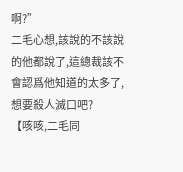啊?”
二毛心想,該說的不該說的他都說了,這總裁該不會認爲他知道的太多了,想要殺人滅口吧?
【咳咳,二毛同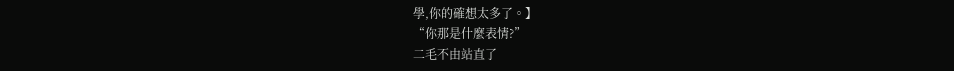學,你的確想太多了。】
“你那是什麼表情?”
二毛不由站直了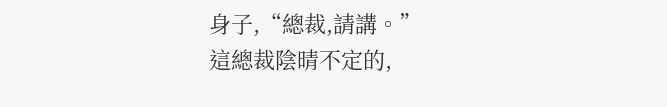身子,“總裁,請講。”
這總裁陰晴不定的,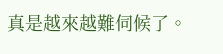真是越來越難伺候了。